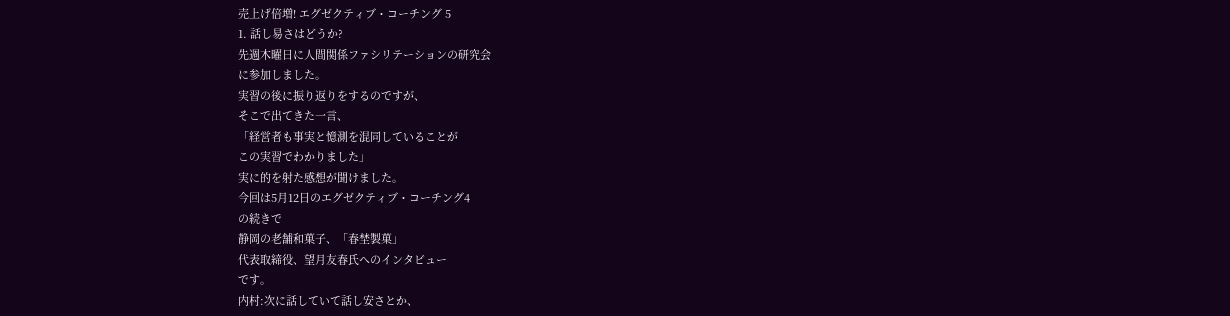売上げ倍増! エグゼクティブ・コーチング 5
1. 話し易さはどうか?
先週木曜日に人間関係ファシリテーションの研究会
に参加しました。
実習の後に振り返りをするのですが、
そこで出てきた一言、
「経営者も事実と憶測を混同していることが
この実習でわかりました」
実に的を射た感想が聞けました。
今回は5月12日のエグゼクティブ・コーチング4
の続きで
静岡の老舗和菓子、「春埜製菓」
代表取締役、望月友春氏へのインタビュー
です。
内村:次に話していて話し安さとか、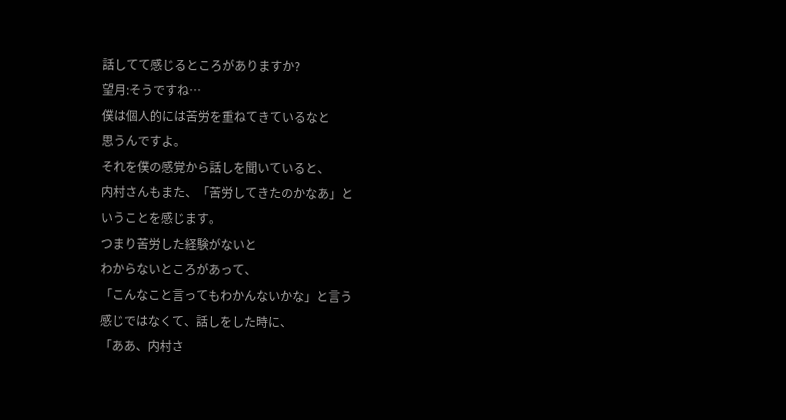話してて感じるところがありますか?
望月:そうですね…
僕は個人的には苦労を重ねてきているなと
思うんですよ。
それを僕の感覚から話しを聞いていると、
内村さんもまた、「苦労してきたのかなあ」と
いうことを感じます。
つまり苦労した経験がないと
わからないところがあって、
「こんなこと言ってもわかんないかな」と言う
感じではなくて、話しをした時に、
「ああ、内村さ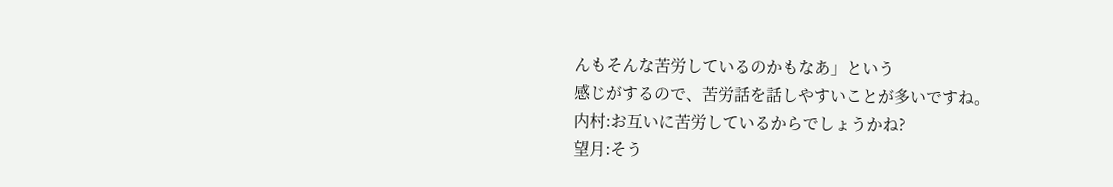んもそんな苦労しているのかもなあ」という
感じがするので、苦労話を話しやすいことが多いですね。
内村:お互いに苦労しているからでしょうかね?
望月:そう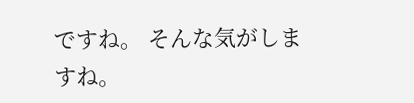ですね。 そんな気がしますね。